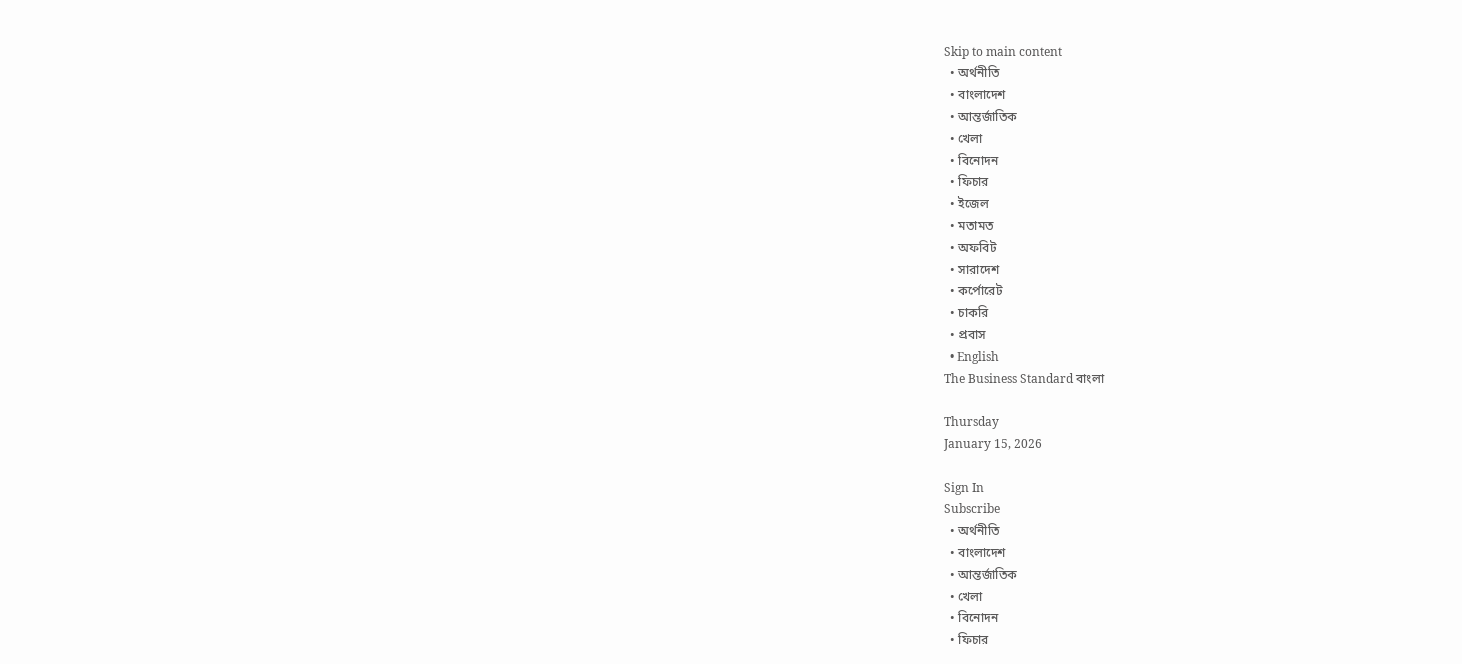Skip to main content
  • অর্থনীতি
  • বাংলাদেশ
  • আন্তর্জাতিক
  • খেলা
  • বিনোদন
  • ফিচার
  • ইজেল
  • মতামত
  • অফবিট
  • সারাদেশ
  • কর্পোরেট
  • চাকরি
  • প্রবাস
  • English
The Business Standard বাংলা

Thursday
January 15, 2026

Sign In
Subscribe
  • অর্থনীতি
  • বাংলাদেশ
  • আন্তর্জাতিক
  • খেলা
  • বিনোদন
  • ফিচার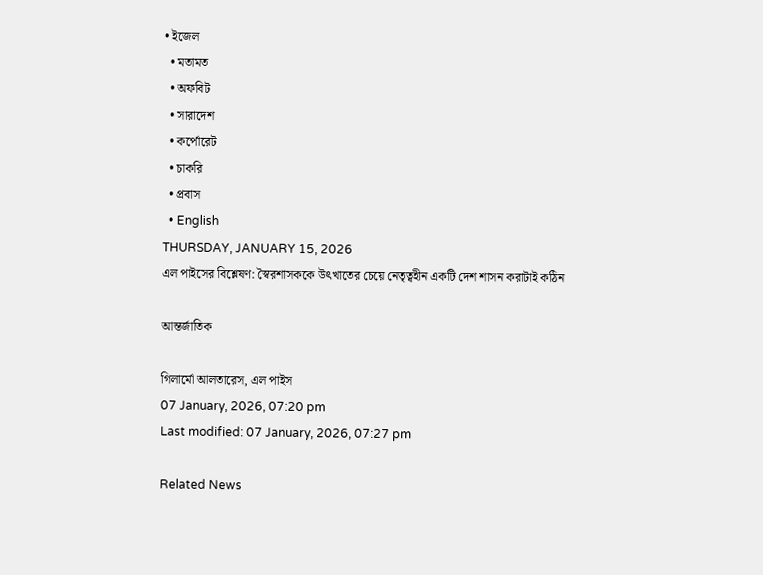• ইজেল
  • মতামত
  • অফবিট
  • সারাদেশ
  • কর্পোরেট
  • চাকরি
  • প্রবাস
  • English
THURSDAY, JANUARY 15, 2026
এল পাইসের বিশ্লেষণ: স্বৈরশাসককে উৎখাতের চেয়ে নেতৃত্বহীন একটি দেশ শাসন করাটাই কঠিন

আন্তর্জাতিক

গিলার্মো আলতারেস, এল পাইস
07 January, 2026, 07:20 pm
Last modified: 07 January, 2026, 07:27 pm

Related News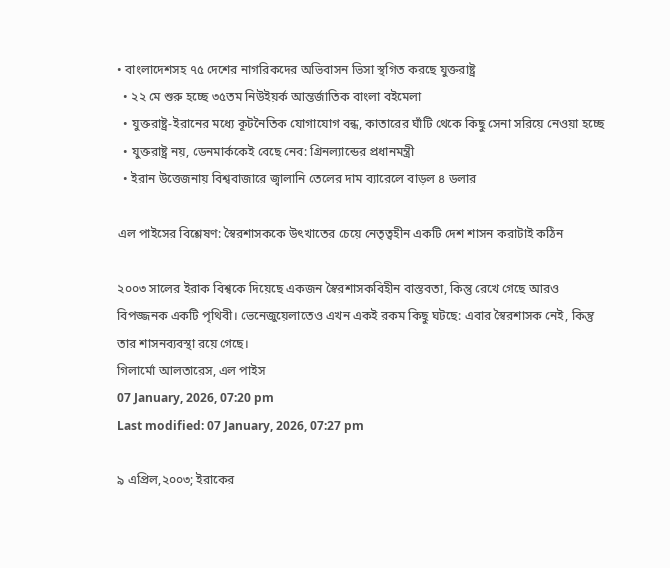• বাংলাদেশসহ ৭৫ দেশের নাগরিকদের অভিবাসন ভিসা স্থগিত করছে যুক্তরাষ্ট্র
  • ২২ মে শুরু হচ্ছে ৩৫তম নিউইয়র্ক আন্তর্জাতিক বাংলা বইমেলা
  • যুক্তরাষ্ট্র-ইরানের মধ্যে কূটনৈতিক যোগাযোগ বন্ধ, কাতারের ঘাঁটি থেকে কিছু সেনা সরিয়ে নেওয়া হচ্ছে
  • যুক্তরাষ্ট্র নয়, ডেনমার্ককেই বেছে নেব: গ্রিনল্যান্ডের প্রধানমন্ত্রী
  • ইরান উত্তেজনায় বিশ্ববাজারে জ্বালানি তেলের দাম ব্যারেলে বাড়ল ৪ ডলার

এল পাইসের বিশ্লেষণ: স্বৈরশাসককে উৎখাতের চেয়ে নেতৃত্বহীন একটি দেশ শাসন করাটাই কঠিন

২০০৩ সালের ইরাক বিশ্বকে দিয়েছে একজন স্বৈরশাসকবিহীন বাস্তবতা, কিন্তু রেখে গেছে আরও বিপজ্জনক একটি পৃথিবী। ভেনেজুয়েলাতেও এখন একই রকম কিছু ঘটছে: এবার স্বৈরশাসক নেই, কিন্তু তার শাসনব্যবস্থা রয়ে গেছে।
গিলার্মো আলতারেস, এল পাইস
07 January, 2026, 07:20 pm
Last modified: 07 January, 2026, 07:27 pm

৯ এপ্রিল,২০০৩; ইরাকের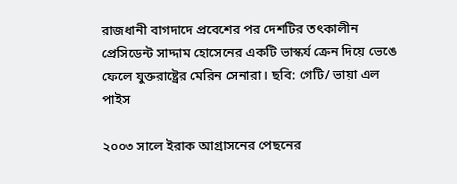রাজধানী বাগদাদে প্রবেশের পর দেশটির তৎকালীন প্রেসিডেন্ট সাদ্দাম হোসেনের একটি ভাস্কর্য ক্রেন দিয়ে ভেঙে ফেলে যুক্তরাষ্ট্রের মেরিন সেনারা। ছবি: গেটি/ ভায়া এল পাইস

২০০৩ সালে ইরাক আগ্রাসনের পেছনের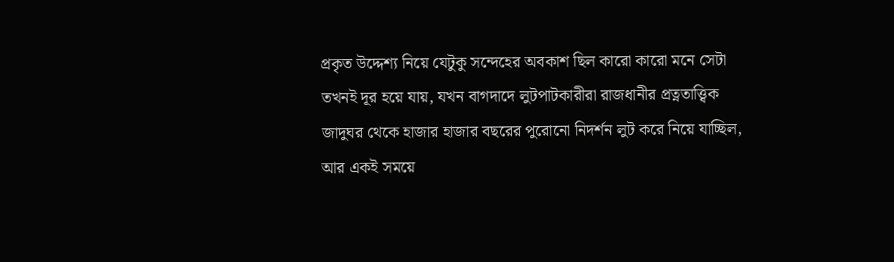প্রকৃত উদ্দেশ্য নিয়ে যেটুকু সন্দেহের অবকাশ ছিল কারো কারো মনে সেটা তখনই দূর হয়ে যায়, যখন বাগদাদে লুটপাটকারীরা রাজধানীর প্রত্নতাত্ত্বিক জাদুঘর থেকে হাজার হাজার বছরের পুরোনো নিদর্শন লুট করে নিয়ে যাচ্ছিল, আর একই সময়ে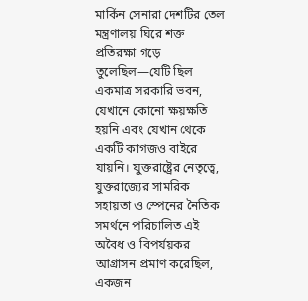মার্কিন সেনারা দেশটির তেল মন্ত্রণালয় ঘিরে শক্ত প্রতিরক্ষা গড়ে তুলেছিল—যেটি ছিল একমাত্র সরকারি ভবন, যেখানে কোনো ক্ষয়ক্ষতি হয়নি এবং যেখান থেকে একটি কাগজও বাইরে যায়নি। যুক্তরাষ্ট্রের নেতৃত্বে, যুক্তরাজ্যের সামরিক সহায়তা ও স্পেনের নৈতিক সমর্থনে পরিচালিত এই অবৈধ ও বিপর্যয়কর আগ্রাসন প্রমাণ করেছিল, একজন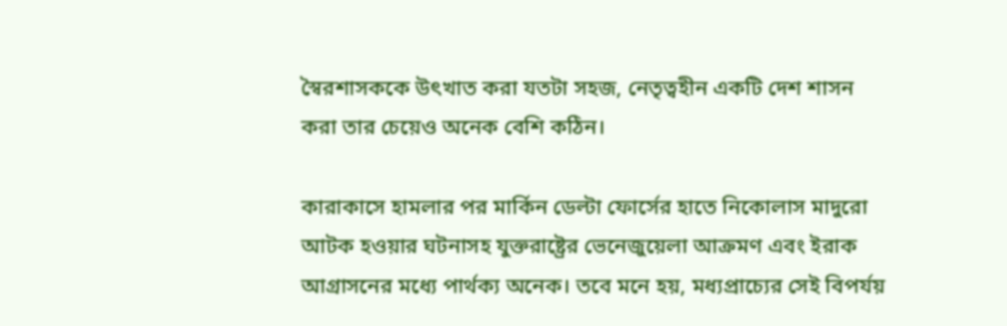স্বৈরশাসককে উৎখাত করা যতটা সহজ, নেতৃত্বহীন একটি দেশ শাসন করা তার চেয়েও অনেক বেশি কঠিন।

কারাকাসে হামলার পর মার্কিন ডেল্টা ফোর্সের হাতে নিকোলাস মাদুরো আটক হওয়ার ঘটনাসহ যুক্তরাষ্ট্রের ভেনেজুয়েলা আক্রমণ এবং ইরাক আগ্রাসনের মধ্যে পার্থক্য অনেক। তবে মনে হয়, মধ্যপ্রাচ্যের সেই বিপর্যয়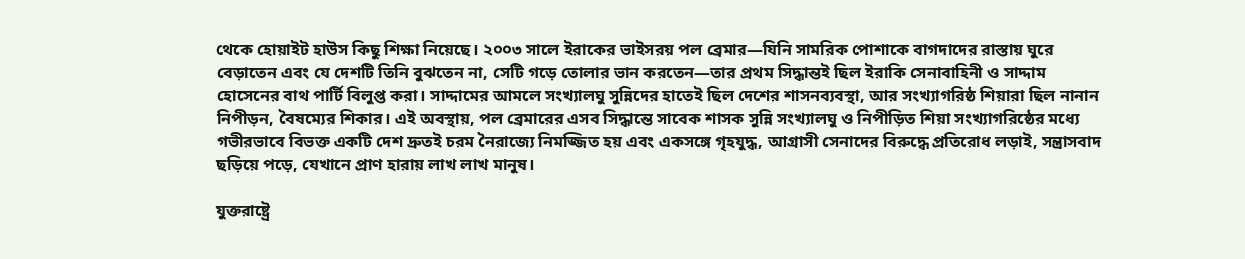থেকে হোয়াইট হাউস কিছু শিক্ষা নিয়েছে। ২০০৩ সালে ইরাকের ভাইসরয় পল ব্রেমার—যিনি সামরিক পোশাকে বাগদাদের রাস্তায় ঘুরে বেড়াতেন এবং যে দেশটি তিনি বুঝতেন না, সেটি গড়ে তোলার ভান করতেন—তার প্রথম সিদ্ধান্তই ছিল ইরাকি সেনাবাহিনী ও সাদ্দাম হোসেনের বাথ পার্টি বিলুপ্ত করা। সাদ্দামের আমলে সংখ্যালঘু সুন্নিদের হাতেই ছিল দেশের শাসনব্যবস্থা, আর সংখ্যাগরিষ্ঠ শিয়ারা ছিল নানান নিপীড়ন, বৈষম্যের শিকার। এই অবস্থায়, পল ব্রেমারের এসব সিদ্ধান্তে সাবেক শাসক সুন্নি সংখ্যালঘু ও নিপীড়িত শিয়া সংখ্যাগরিষ্ঠের মধ্যে গভীরভাবে বিভক্ত একটি দেশ দ্রুতই চরম নৈরাজ্যে নিমজ্জিত হয় এবং একসঙ্গে গৃহযুদ্ধ, আগ্রাসী সেনাদের বিরুদ্ধে প্রতিরোধ লড়াই, সন্ত্রাসবাদ ছড়িয়ে পড়ে, যেখানে প্রাণ হারায় লাখ লাখ মানুষ।

যুক্তরাষ্ট্রে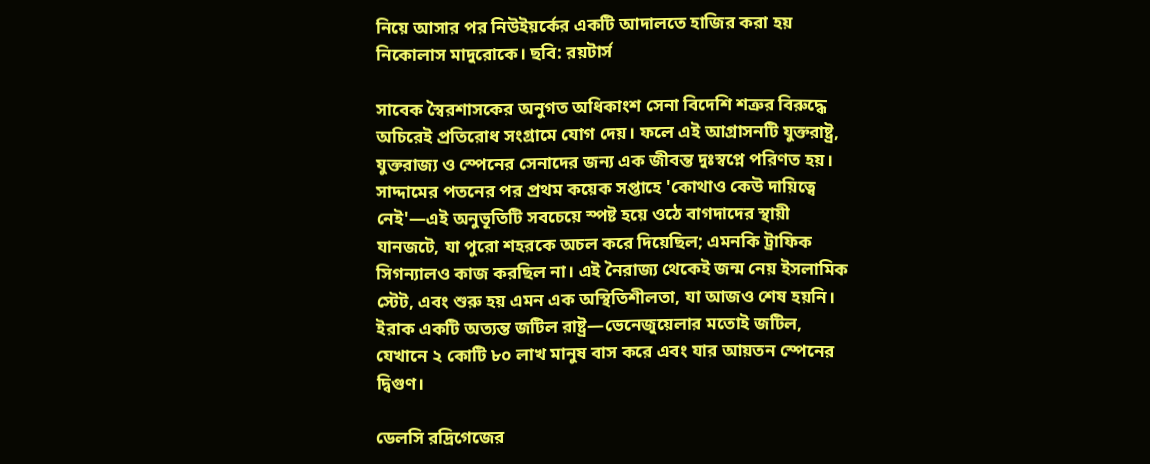নিয়ে আসার পর নিউইয়র্কের একটি আদালতে হাজির করা হয় নিকোলাস মাদুরোকে। ছবি: রয়টার্স

সাবেক স্বৈরশাসকের অনুগত অধিকাংশ সেনা বিদেশি শত্রুর বিরুদ্ধে অচিরেই প্রতিরোধ সংগ্রামে যোগ দেয়। ফলে এই আগ্রাসনটি যুক্তরাষ্ট্র, যুক্তরাজ্য ও স্পেনের সেনাদের জন্য এক জীবন্ত দুঃস্বপ্নে পরিণত হয়। সাদ্দামের পতনের পর প্রথম কয়েক সপ্তাহে 'কোথাও কেউ দায়িত্বে নেই'—এই অনুভূতিটি সবচেয়ে স্পষ্ট হয়ে ওঠে বাগদাদের স্থায়ী যানজটে, যা পুরো শহরকে অচল করে দিয়েছিল; এমনকি ট্রাফিক সিগন্যালও কাজ করছিল না। এই নৈরাজ্য থেকেই জন্ম নেয় ইসলামিক স্টেট, এবং শুরু হয় এমন এক অস্থিতিশীলতা, যা আজও শেষ হয়নি। ইরাক একটি অত্যন্ত জটিল রাষ্ট্র—ভেনেজুয়েলার মতোই জটিল, যেখানে ২ কোটি ৮০ লাখ মানুষ বাস করে এবং যার আয়তন স্পেনের দ্বিগুণ।

ডেলসি রদ্রিগেজের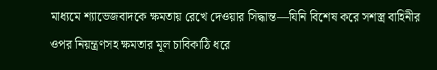মাধ্যমে শ্যাভেজবাদকে ক্ষমতায় রেখে দেওয়ার সিদ্ধান্ত—যিনি বিশেষ করে সশস্ত্র বাহিনীর ওপর নিয়ন্ত্রণসহ ক্ষমতার মূল চাবিকাঠি ধরে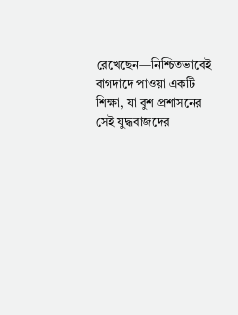রেখেছেন—নিশ্চিতভাবেই বাগদাদে পাওয়া একটি শিক্ষা, যা বুশ প্রশাসনের সেই যুদ্ধবাজদের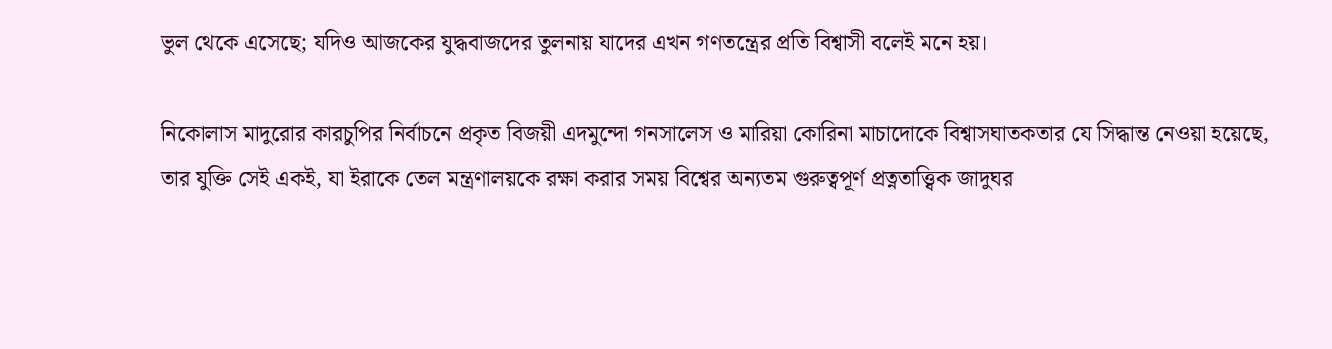ভুল থেকে এসেছে; যদিও আজকের যুদ্ধবাজদের তুলনায় যাদের এখন গণতন্ত্রের প্রতি বিশ্বাসী বলেই মনে হয়।

নিকোলাস মাদুরোর কারচুপির নির্বাচনে প্রকৃত বিজয়ী এদমুন্দো গনসালেস ও মারিয়া কোরিনা মাচাদোকে বিশ্বাসঘাতকতার যে সিদ্ধান্ত নেওয়া হয়েছে, তার যুক্তি সেই একই, যা ইরাকে তেল মন্ত্রণালয়কে রক্ষা করার সময় বিশ্বের অন্যতম গুরুত্বপূর্ণ প্রত্নতাত্ত্বিক জাদুঘর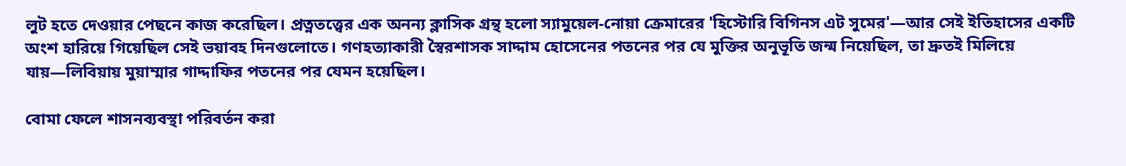লুট হতে দেওয়ার পেছনে কাজ করেছিল। প্রত্নতত্ত্বের এক অনন্য ক্লাসিক গ্রন্থ হলো স্যামুয়েল-নোয়া ক্রেমারের 'হিস্টোরি বিগিনস এট সুমের'—আর সেই ইতিহাসের একটি অংশ হারিয়ে গিয়েছিল সেই ভয়াবহ দিনগুলোতে। গণহত্যাকারী স্বৈরশাসক সাদ্দাম হোসেনের পতনের পর যে মুক্তির অনুভূতি জন্ম নিয়েছিল, তা দ্রুতই মিলিয়ে যায়—লিবিয়ায় মুয়াম্মার গাদ্দাফির পতনের পর যেমন হয়েছিল।

বোমা ফেলে শাসনব্যবস্থা পরিবর্তন করা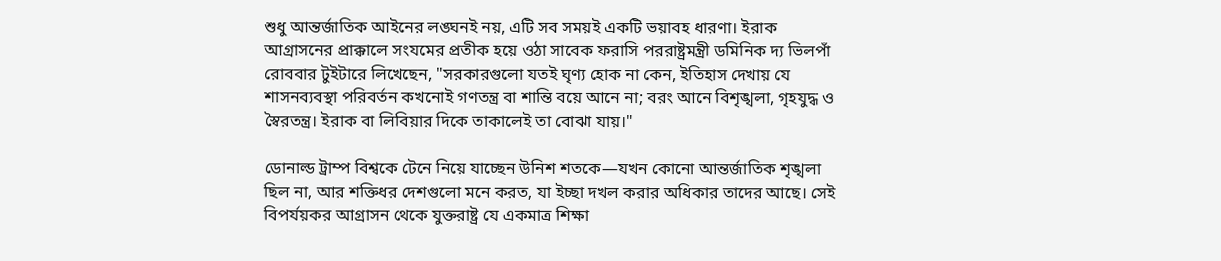শুধু আন্তর্জাতিক আইনের লঙ্ঘনই নয়, এটি সব সময়ই একটি ভয়াবহ ধারণা। ইরাক আগ্রাসনের প্রাক্কালে সংযমের প্রতীক হয়ে ওঠা সাবেক ফরাসি পররাষ্ট্রমন্ত্রী ডমিনিক দ্য ভিলপাঁ রোববার টুইটারে লিখেছেন, "সরকারগুলো যতই ঘৃণ্য হোক না কেন, ইতিহাস দেখায় যে শাসনব্যবস্থা পরিবর্তন কখনোই গণতন্ত্র বা শান্তি বয়ে আনে না; বরং আনে বিশৃঙ্খলা, গৃহযুদ্ধ ও স্বৈরতন্ত্র। ইরাক বা লিবিয়ার দিকে তাকালেই তা বোঝা যায়।"

ডোনাল্ড ট্রাম্প বিশ্বকে টেনে নিয়ে যাচ্ছেন উনিশ শতকে—যখন কোনো আন্তর্জাতিক শৃঙ্খলা ছিল না, আর শক্তিধর দেশগুলো মনে করত, যা ইচ্ছা দখল করার অধিকার তাদের আছে। সেই বিপর্যয়কর আগ্রাসন থেকে যুক্তরাষ্ট্র যে একমাত্র শিক্ষা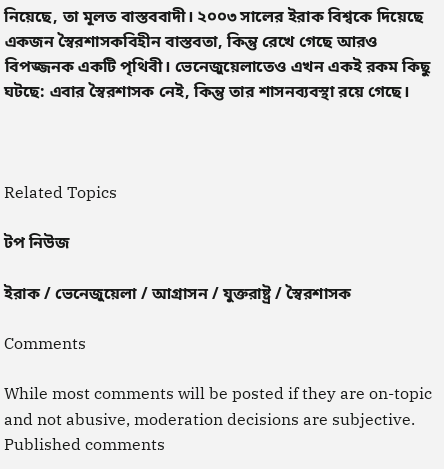নিয়েছে, তা মূলত বাস্তববাদী। ২০০৩ সালের ইরাক বিশ্বকে দিয়েছে একজন স্বৈরশাসকবিহীন বাস্তবতা, কিন্তু রেখে গেছে আরও বিপজ্জনক একটি পৃথিবী। ভেনেজুয়েলাতেও এখন একই রকম কিছু ঘটছে: এবার স্বৈরশাসক নেই, কিন্তু তার শাসনব্যবস্থা রয়ে গেছে।



Related Topics

টপ নিউজ

ইরাক / ভেনেজুয়েলা / আগ্রাসন / যুক্তরাষ্ট্র / স্বৈরশাসক

Comments

While most comments will be posted if they are on-topic and not abusive, moderation decisions are subjective. Published comments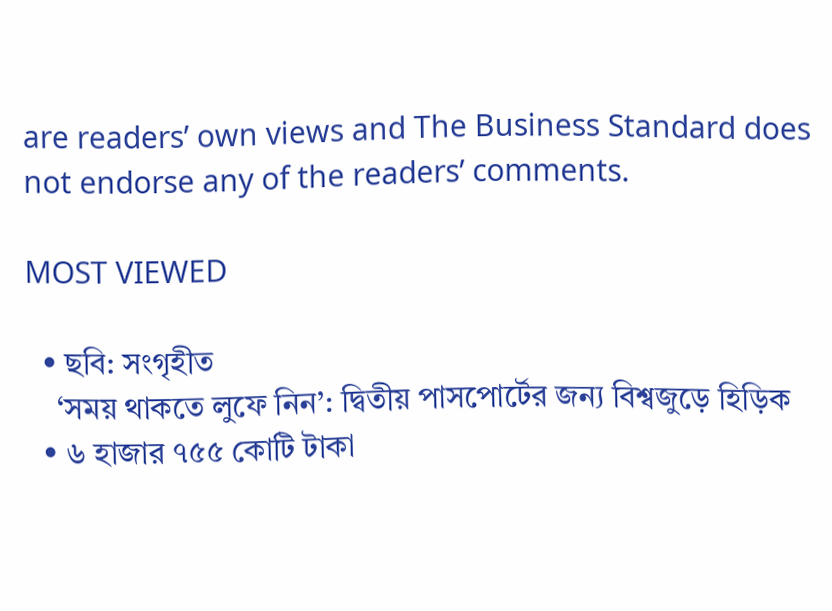are readers’ own views and The Business Standard does not endorse any of the readers’ comments.

MOST VIEWED

  • ছবি: সংগৃহীত
    ‘সময় থাকতে লুফে নিন’: দ্বিতীয় পাসপোর্টের জন্য বিশ্বজুড়ে হিড়িক
  • ৬ হাজার ৭৫৫ কোটি টাকা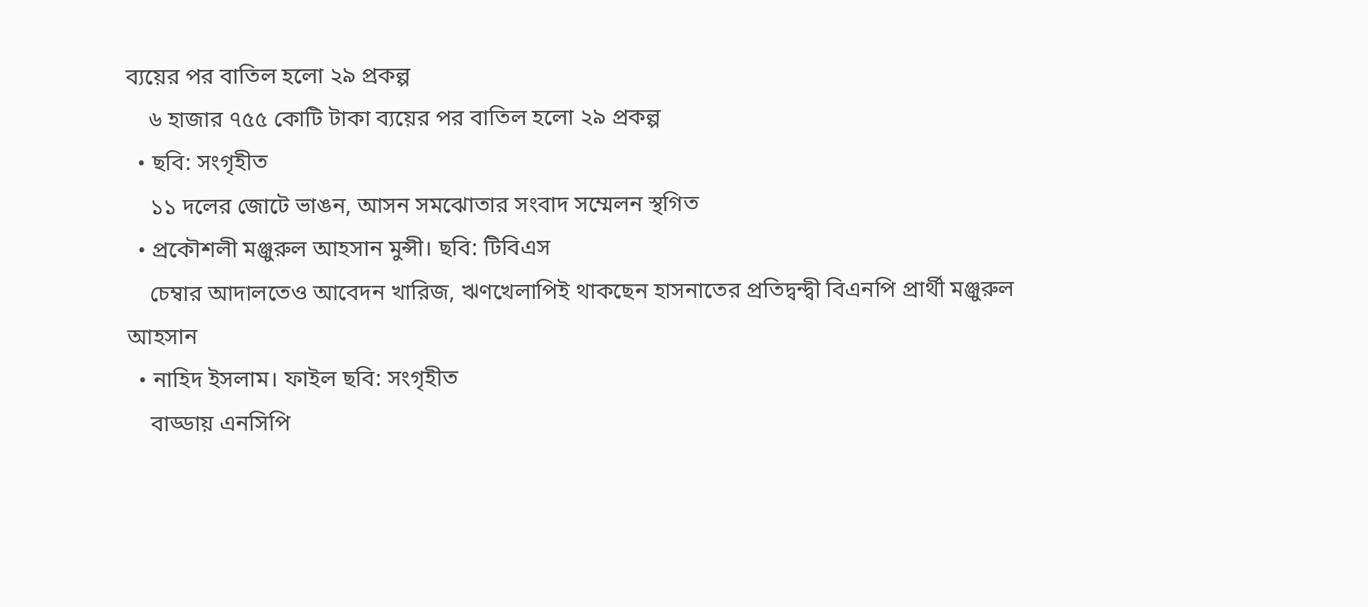ব্যয়ের পর বাতিল হলো ২৯ প্রকল্প
    ৬ হাজার ৭৫৫ কোটি টাকা ব্যয়ের পর বাতিল হলো ২৯ প্রকল্প
  • ছবি: সংগৃহীত
    ১১ দলের জোটে ভাঙন, আসন সমঝোতার সংবাদ সম্মেলন স্থগিত
  • প্রকৌশলী মঞ্জুরুল আহসান মুন্সী। ছবি: টিবিএস
    চেম্বার আদালতেও আবেদন খারিজ, ঋণখেলাপিই থাকছেন হাসনাতের প্রতিদ্বন্দ্বী বিএনপি প্রার্থী মঞ্জুরুল আহসান
  • নাহিদ ইসলাম। ফাইল ছবি: সংগৃহীত
    বাড্ডায় এনসিপি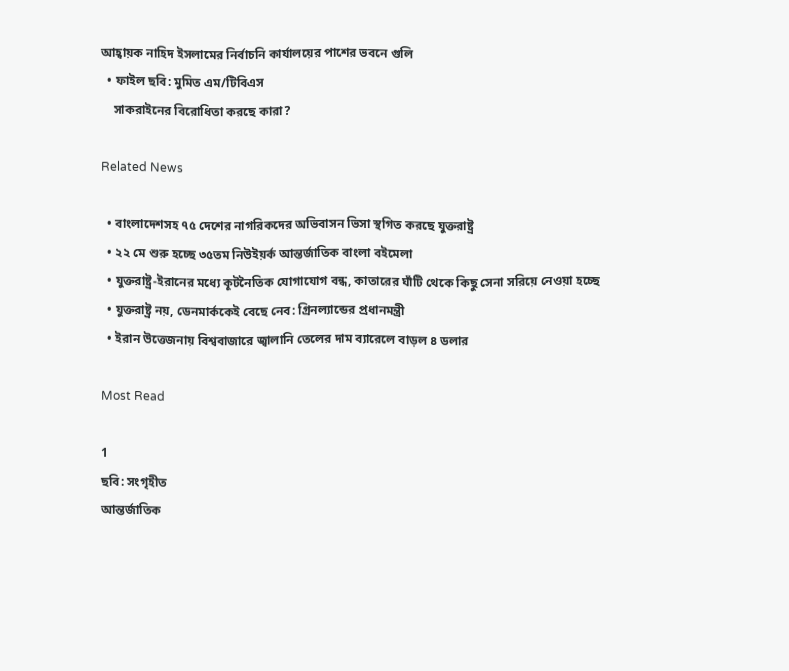আহ্বায়ক নাহিদ ইসলামের নির্বাচনি কার্যালয়ের পাশের ভবনে গুলি
  • ফাইল ছবি: মুমিত এম/টিবিএস
    সাকরাইনের বিরোধিতা করছে কারা?

Related News

  • বাংলাদেশসহ ৭৫ দেশের নাগরিকদের অভিবাসন ভিসা স্থগিত করছে যুক্তরাষ্ট্র
  • ২২ মে শুরু হচ্ছে ৩৫তম নিউইয়র্ক আন্তর্জাতিক বাংলা বইমেলা
  • যুক্তরাষ্ট্র-ইরানের মধ্যে কূটনৈতিক যোগাযোগ বন্ধ, কাতারের ঘাঁটি থেকে কিছু সেনা সরিয়ে নেওয়া হচ্ছে
  • যুক্তরাষ্ট্র নয়, ডেনমার্ককেই বেছে নেব: গ্রিনল্যান্ডের প্রধানমন্ত্রী
  • ইরান উত্তেজনায় বিশ্ববাজারে জ্বালানি তেলের দাম ব্যারেলে বাড়ল ৪ ডলার

Most Read

1
ছবি: সংগৃহীত
আন্তর্জাতিক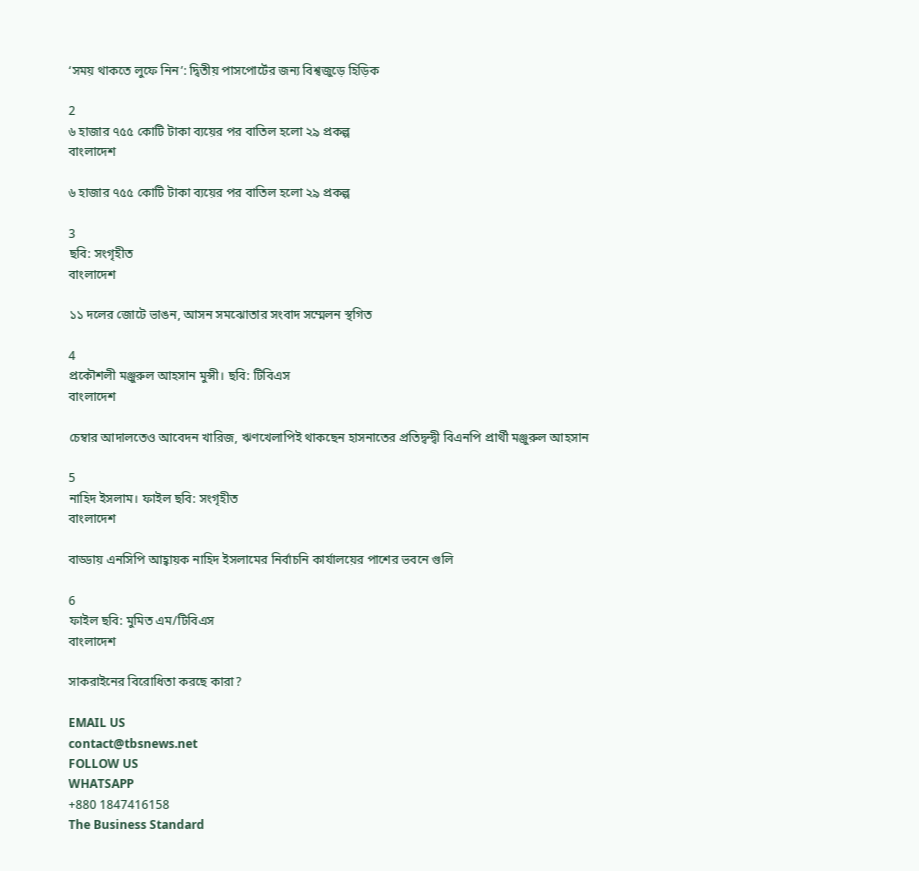‘সময় থাকতে লুফে নিন’: দ্বিতীয় পাসপোর্টের জন্য বিশ্বজুড়ে হিড়িক

2
৬ হাজার ৭৫৫ কোটি টাকা ব্যয়ের পর বাতিল হলো ২৯ প্রকল্প
বাংলাদেশ

৬ হাজার ৭৫৫ কোটি টাকা ব্যয়ের পর বাতিল হলো ২৯ প্রকল্প

3
ছবি: সংগৃহীত
বাংলাদেশ

১১ দলের জোটে ভাঙন, আসন সমঝোতার সংবাদ সম্মেলন স্থগিত

4
প্রকৌশলী মঞ্জুরুল আহসান মুন্সী। ছবি: টিবিএস
বাংলাদেশ

চেম্বার আদালতেও আবেদন খারিজ, ঋণখেলাপিই থাকছেন হাসনাতের প্রতিদ্বন্দ্বী বিএনপি প্রার্থী মঞ্জুরুল আহসান

5
নাহিদ ইসলাম। ফাইল ছবি: সংগৃহীত
বাংলাদেশ

বাড্ডায় এনসিপি আহ্বায়ক নাহিদ ইসলামের নির্বাচনি কার্যালয়ের পাশের ভবনে গুলি

6
ফাইল ছবি: মুমিত এম/টিবিএস
বাংলাদেশ

সাকরাইনের বিরোধিতা করছে কারা?

EMAIL US
contact@tbsnews.net
FOLLOW US
WHATSAPP
+880 1847416158
The Business Standard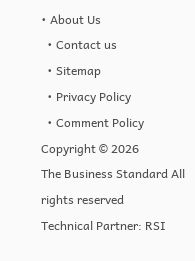• About Us
  • Contact us
  • Sitemap
  • Privacy Policy
  • Comment Policy
Copyright © 2026
The Business Standard All rights reserved
Technical Partner: RSI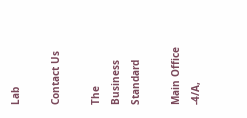Lab

Contact Us

The Business Standard

Main Office -4/A,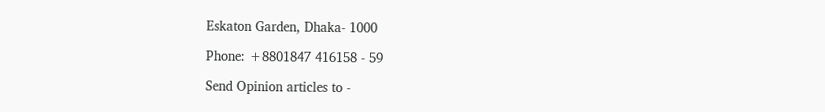Eskaton Garden, Dhaka- 1000

Phone: +8801847 416158 - 59

Send Opinion articles to -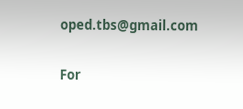oped.tbs@gmail.com

For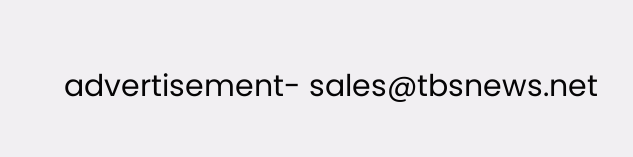advertisement- sales@tbsnews.net